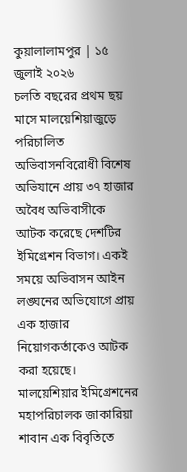কুয়ালালামপুর | ১৫ জুলাই ২০২৬
চলতি বছরের প্রথম ছয় মাসে মালয়েশিয়াজুড়ে পরিচালিত অভিবাসনবিরোধী বিশেষ অভিযানে প্রায় ৩৭ হাজার অবৈধ অভিবাসীকে আটক করেছে দেশটির ইমিগ্রেশন বিভাগ। একই সময়ে অভিবাসন আইন লঙ্ঘনের অভিযোগে প্রায় এক হাজার নিয়োগকর্তাকেও আটক করা হয়েছে।
মালয়েশিয়ার ইমিগ্রেশনের মহাপরিচালক জাকারিয়া শাবান এক বিবৃতিতে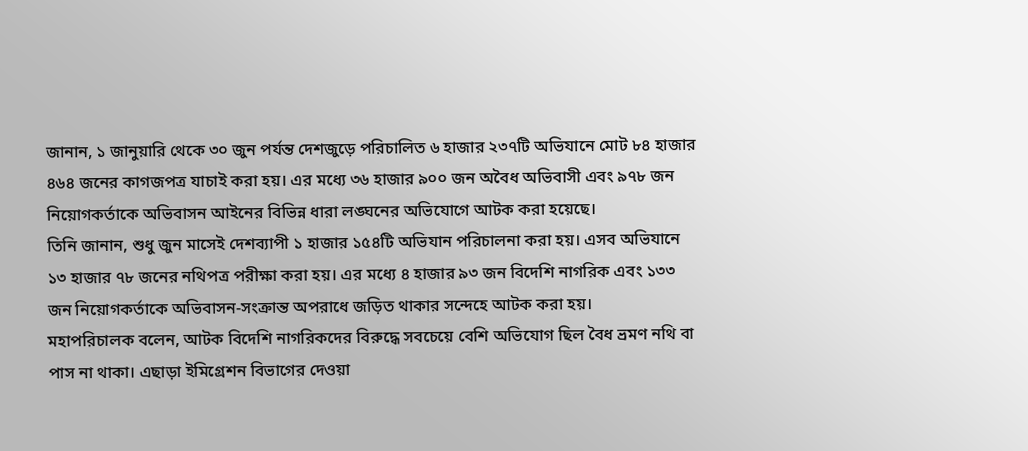জানান, ১ জানুয়ারি থেকে ৩০ জুন পর্যন্ত দেশজুড়ে পরিচালিত ৬ হাজার ২৩৭টি অভিযানে মোট ৮৪ হাজার ৪৬৪ জনের কাগজপত্র যাচাই করা হয়। এর মধ্যে ৩৬ হাজার ৯০০ জন অবৈধ অভিবাসী এবং ৯৭৮ জন নিয়োগকর্তাকে অভিবাসন আইনের বিভিন্ন ধারা লঙ্ঘনের অভিযোগে আটক করা হয়েছে।
তিনি জানান, শুধু জুন মাসেই দেশব্যাপী ১ হাজার ১৫৪টি অভিযান পরিচালনা করা হয়। এসব অভিযানে ১৩ হাজার ৭৮ জনের নথিপত্র পরীক্ষা করা হয়। এর মধ্যে ৪ হাজার ৯৩ জন বিদেশি নাগরিক এবং ১৩৩ জন নিয়োগকর্তাকে অভিবাসন-সংক্রান্ত অপরাধে জড়িত থাকার সন্দেহে আটক করা হয়।
মহাপরিচালক বলেন, আটক বিদেশি নাগরিকদের বিরুদ্ধে সবচেয়ে বেশি অভিযোগ ছিল বৈধ ভ্রমণ নথি বা পাস না থাকা। এছাড়া ইমিগ্রেশন বিভাগের দেওয়া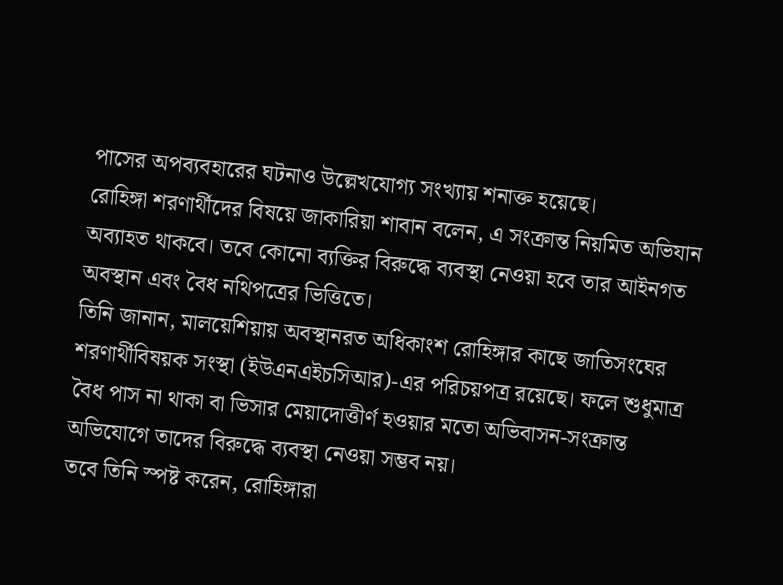পাসের অপব্যবহারের ঘটনাও উল্লেখযোগ্য সংখ্যায় শনাক্ত হয়েছে।
রোহিঙ্গা শরণার্থীদের বিষয়ে জাকারিয়া শাবান বলেন, এ সংক্রান্ত নিয়মিত অভিযান অব্যাহত থাকবে। তবে কোনো ব্যক্তির বিরুদ্ধে ব্যবস্থা নেওয়া হবে তার আইনগত অবস্থান এবং বৈধ নথিপত্রের ভিত্তিতে।
তিনি জানান, মালয়েশিয়ায় অবস্থানরত অধিকাংশ রোহিঙ্গার কাছে জাতিসংঘের শরণার্থীবিষয়ক সংস্থা (ইউএনএইচসিআর)-এর পরিচয়পত্র রয়েছে। ফলে শুধুমাত্র বৈধ পাস না থাকা বা ভিসার মেয়াদোত্তীর্ণ হওয়ার মতো অভিবাসন-সংক্রান্ত অভিযোগে তাদের বিরুদ্ধে ব্যবস্থা নেওয়া সম্ভব নয়।
তবে তিনি স্পষ্ট করেন, রোহিঙ্গারা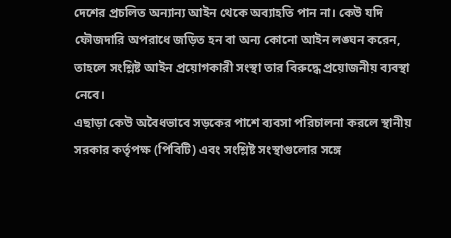দেশের প্রচলিত অন্যান্য আইন থেকে অব্যাহতি পান না। কেউ যদি ফৌজদারি অপরাধে জড়িত হন বা অন্য কোনো আইন লঙ্ঘন করেন, তাহলে সংশ্লিষ্ট আইন প্রয়োগকারী সংস্থা তার বিরুদ্ধে প্রয়োজনীয় ব্যবস্থা নেবে।
এছাড়া কেউ অবৈধভাবে সড়কের পাশে ব্যবসা পরিচালনা করলে স্থানীয় সরকার কর্তৃপক্ষ (পিবিটি) এবং সংশ্লিষ্ট সংস্থাগুলোর সঙ্গে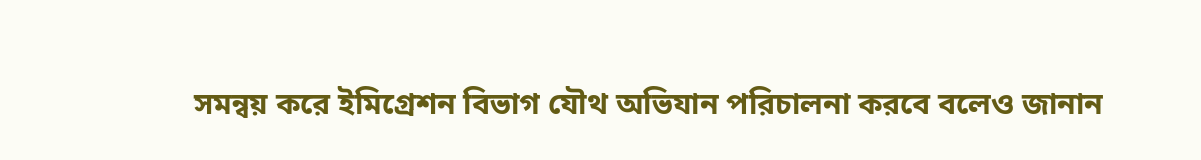সমন্বয় করে ইমিগ্রেশন বিভাগ যৌথ অভিযান পরিচালনা করবে বলেও জানান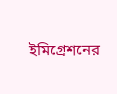ইমিগ্রেশনের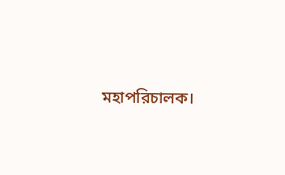মহাপরিচালক।